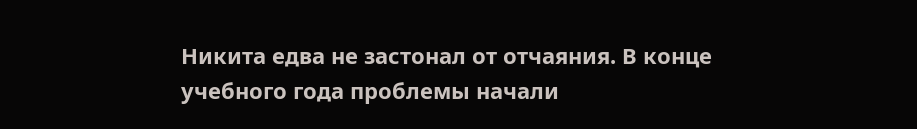Никита едва не застонал от отчаяния. В конце учебного года проблемы начали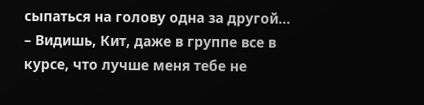сыпаться на голову одна за другой…
– Видишь, Кит, даже в группе все в курсе, что лучше меня тебе не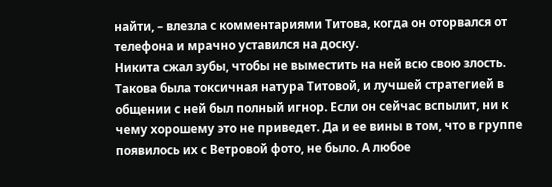найти, – влезла с комментариями Титова, когда он оторвался от телефона и мрачно уставился на доску.
Никита сжал зубы, чтобы не выместить на ней всю свою злость. Такова была токсичная натура Титовой, и лучшей стратегией в общении с ней был полный игнор. Если он сейчас вспылит, ни к чему хорошему это не приведет. Да и ее вины в том, что в группе появилось их с Ветровой фото, не было. А любое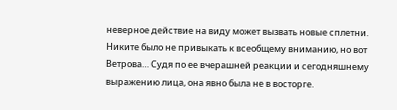неверное действие на виду может вызвать новые сплетни. Никите было не привыкать к всеобщему вниманию, но вот Ветрова… Судя по ее вчерашней реакции и сегодняшнему выражению лица, она явно была не в восторге.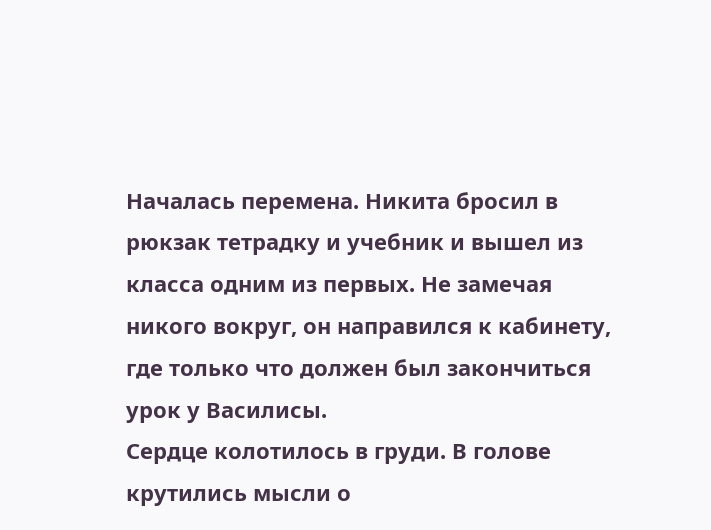Началась перемена. Никита бросил в рюкзак тетрадку и учебник и вышел из класса одним из первых. Не замечая никого вокруг, он направился к кабинету, где только что должен был закончиться урок у Василисы.
Сердце колотилось в груди. В голове крутились мысли о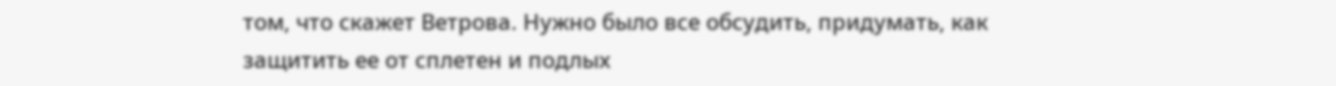том, что скажет Ветрова. Нужно было все обсудить, придумать, как защитить ее от сплетен и подлых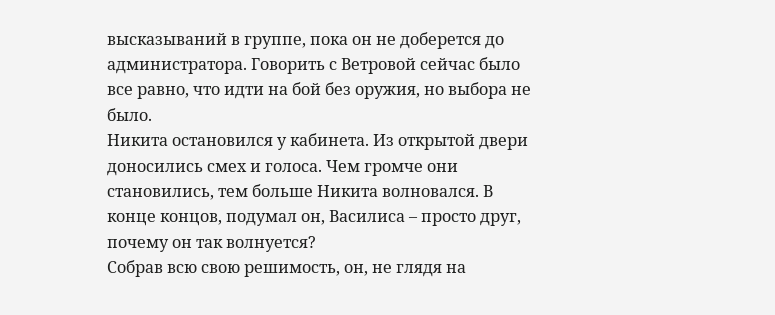высказываний в группе, пока он не доберется до администратора. Говорить с Ветровой сейчас было все равно, что идти на бой без оружия, но выбора не было.
Никита остановился у кабинета. Из открытой двери доносились смех и голоса. Чем громче они становились, тем больше Никита волновался. В конце концов, подумал он, Василиса – просто друг, почему он так волнуется?
Собрав всю свою решимость, он, не глядя на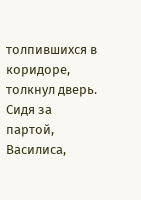толпившихся в коридоре, толкнул дверь.
Сидя за партой, Василиса,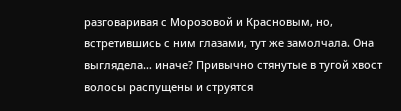разговаривая с Морозовой и Красновым, но, встретившись с ним глазами, тут же замолчала. Она выглядела… иначе? Привычно стянутые в тугой хвост волосы распущены и струятся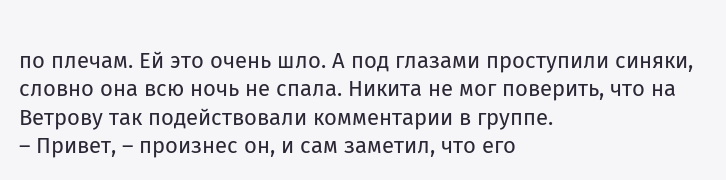по плечам. Ей это очень шло. А под глазами проступили синяки, словно она всю ночь не спала. Никита не мог поверить, что на Ветрову так подействовали комментарии в группе.
– Привет, – произнес он, и сам заметил, что его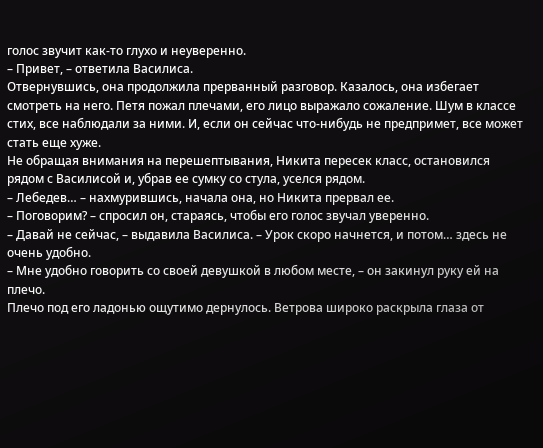голос звучит как-то глухо и неуверенно.
– Привет, – ответила Василиса.
Отвернувшись, она продолжила прерванный разговор. Казалось, она избегает смотреть на него. Петя пожал плечами, его лицо выражало сожаление. Шум в классе стих, все наблюдали за ними. И, если он сейчас что-нибудь не предпримет, все может стать еще хуже.
Не обращая внимания на перешептывания, Никита пересек класс, остановился рядом с Василисой и, убрав ее сумку со стула, уселся рядом.
– Лебедев… – нахмурившись, начала она, но Никита прервал ее.
– Поговорим? – спросил он, стараясь, чтобы его голос звучал уверенно.
– Давай не сейчас, – выдавила Василиса. – Урок скоро начнется, и потом… здесь не очень удобно.
– Мне удобно говорить со своей девушкой в любом месте, – он закинул руку ей на плечо.
Плечо под его ладонью ощутимо дернулось. Ветрова широко раскрыла глаза от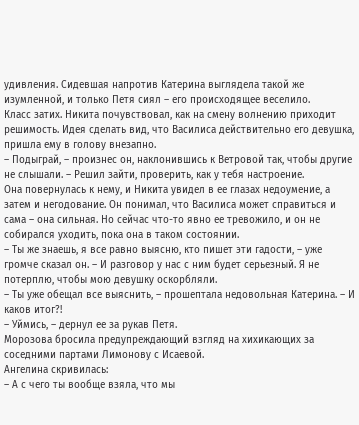удивления. Сидевшая напротив Катерина выглядела такой же изумленной, и только Петя сиял – его происходящее веселило.
Класс затих. Никита почувствовал, как на смену волнению приходит решимость. Идея сделать вид, что Василиса действительно его девушка, пришла ему в голову внезапно.
– Подыграй, – произнес он, наклонившись к Ветровой так, чтобы другие не слышали. – Решил зайти, проверить, как у тебя настроение.
Она повернулась к нему, и Никита увидел в ее глазах недоумение, а затем и негодование. Он понимал, что Василиса может справиться и сама – она сильная. Но сейчас что-то явно ее тревожило, и он не собирался уходить, пока она в таком состоянии.
– Ты же знаешь, я все равно выясню, кто пишет эти гадости, – уже громче сказал он. – И разговор у нас с ним будет серьезный. Я не потерплю, чтобы мою девушку оскорбляли.
– Ты уже обещал все выяснить, – прошептала недовольная Катерина. – И каков итог?!
– Уймись, – дернул ее за рукав Петя.
Морозова бросила предупреждающий взгляд на хихикающих за соседними партами Лимонову с Исаевой.
Ангелина скривилась:
– А с чего ты вообще взяла, что мы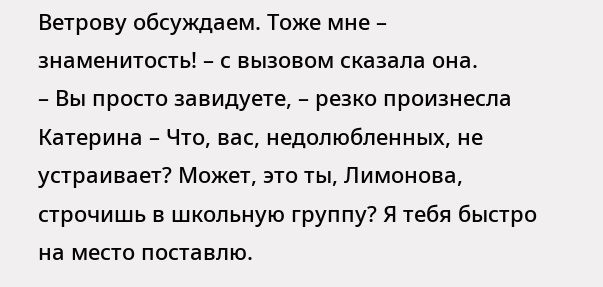Ветрову обсуждаем. Тоже мне – знаменитость! – с вызовом сказала она.
– Вы просто завидуете, – резко произнесла Катерина – Что, вас, недолюбленных, не устраивает? Может, это ты, Лимонова, строчишь в школьную группу? Я тебя быстро на место поставлю.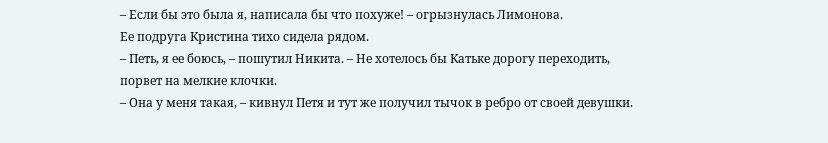– Если бы это была я, написала бы что похуже! – огрызнулась Лимонова.
Ее подруга Кристина тихо сидела рядом.
– Петь, я ее боюсь, – пошутил Никита. – Не хотелось бы Катьке дорогу переходить, порвет на мелкие клочки.
– Она у меня такая, – кивнул Петя и тут же получил тычок в ребро от своей девушки.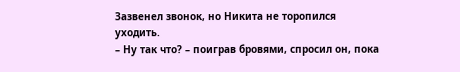Зазвенел звонок, но Никита не торопился уходить.
– Ну так что? – поиграв бровями, спросил он, пока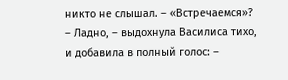никто не слышал. – «Встречаемся»?
– Ладно, – выдохнула Василиса тихо, и добавила в полный голос: –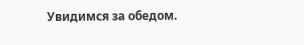Увидимся за обедом.